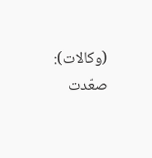(وكالات): صعّدت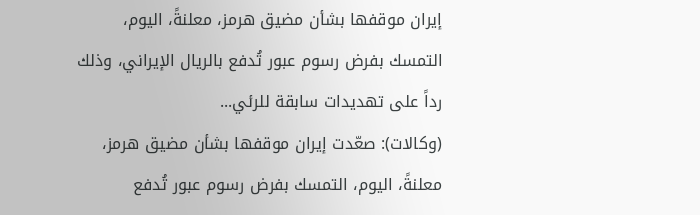إيران موقفها بشأن مضيق هرمز، معلنةً، اليوم، التمسك بفرض رسوم عبور تُدفع بالريال الإيراني، وذلك رداً على تهديدات سابقة للرئي...
(وكالات): صعّدت إيران موقفها بشأن مضيق هرمز، معلنةً، اليوم، التمسك بفرض رسوم عبور تُدفع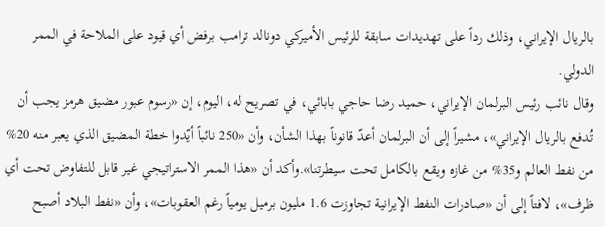بالريال الإيراني، وذلك رداً على تهديدات سابقة للرئيس الأميركي دونالد ترامب برفض أي قيود على الملاحة في الممر الدولي.
وقال نائب رئيس البرلمان الإيراني، حميد رضا حاجي بابائي، في تصريح له، اليوم، إن «رسوم عبور مضيق هرمز يجب أن تُدفع بالريال الإيراني»، مشيراً إلى أن البرلمان أعدّ قانوناً بهذا الشأن، وأن «250 نائباً أيّدوا خطة المضيق الذي يعبر منه 20% من نفط العالم و35% من غازه ويقع بالكامل تحت سيطرتنا».وأكد أن «هذا الممر الاستراتيجي غير قابل للتفاوض تحت أي ظرف»، لافتاً إلى أن «صادرات النفط الإيرانية تجاوزت 1.6 مليون برميل يومياً رغم العقوبات»، وأن «نفط البلاد أصبح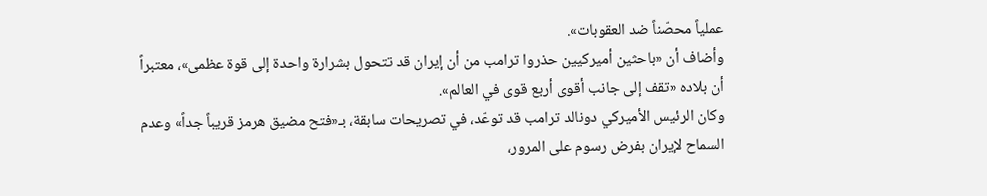عملياً محصّناً ضد العقوبات».
وأضاف أن «باحثين أميركيين حذروا ترامب من أن إيران قد تتحول بشرارة واحدة إلى قوة عظمى»، معتبراً أن بلاده «تقف إلى جانب أقوى أربع قوى في العالم».
وكان الرئيس الأميركي دونالد ترامب قد توعّد، في تصريحات سابقة، بـ«فتح مضيق هرمز قريباً جداً» وعدم السماح لإيران بفرض رسوم على المرور،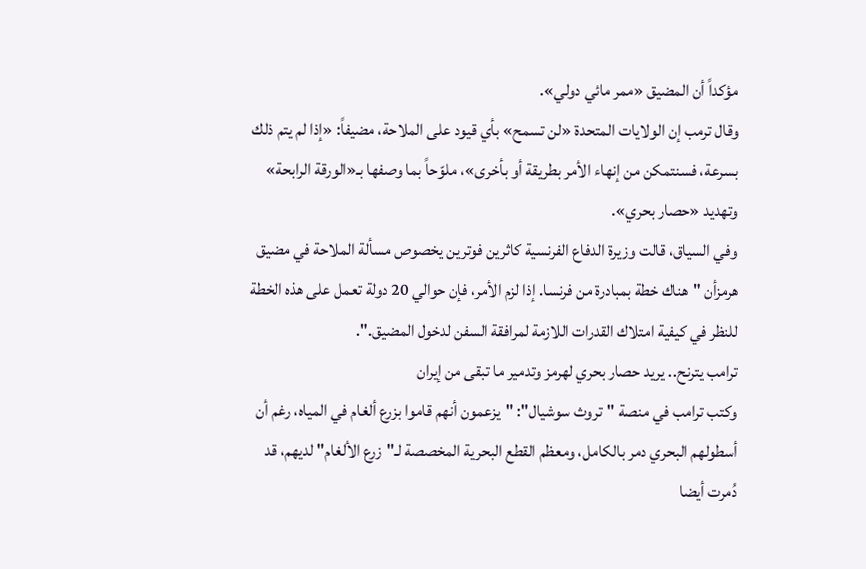مؤكداً أن المضيق «ممر مائي دولي».
وقال ترمب إن الولايات المتحدة «لن تسمح» بأي قيود على الملاحة، مضيفاً: «إذا لم يتم ذلك بسرعة، فسنتمكن من إنهاء الأمر بطريقة أو بأخرى»، ملوّحاً بما وصفها بـ«الورقة الرابحة» وتهديد «حصار بحري».
وفي السياق، قالت وزيرة الدفاع الفرنسية كاثرين فوترين يخصوص مسألة الملاحة في مضيق هرمزأن "هناك خطة بمبادرة من فرنسا. إذا لزم الأمر، فإن حوالي 20 دولة تعمل على هذه الخطة للنظر في كيفية امتلاك القدرات اللازمة لمرافقة السفن لدخول المضيق.".
ترامب يترنح.. يريد حصار بحري لهرمز وتدمير ما تبقى من إيران
وكتب ترامب في منصة "تروث سوشيال": "يزعمون أنهم قاموا بزرع ألغام في المياه، رغم أن أسطولهم البحري دمر بالكامل، ومعظم القطع البحرية المخصصة لـ"زرع الألغام" لديهم، قد دُمرت أيضا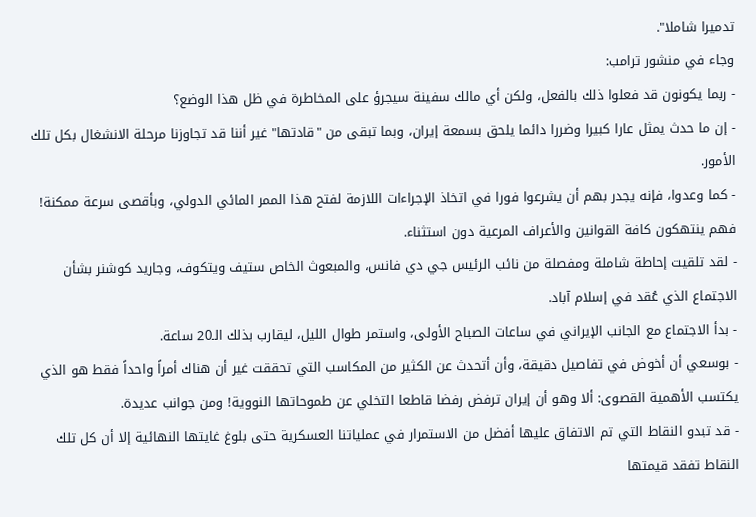تدميرا شاملا".
وجاء في منشور ترامب:
- ربما يكونون قد فعلوا ذلك بالفعل، ولكن أي مالك سفينة سيجرؤ على المخاطرة في ظل هذا الوضع؟
- إن ما حدث يمثل عارا كبيرا وضررا دائما يلحق بسمعة إيران، وبما تبقى من "قادتها" غير أننا قد تجاوزنا مرحلة الانشغال بكل تلك الأمور.
- كما وعدوا، فإنه يجدر بهم أن يشرعوا فورا في اتخاذ الإجراءات اللازمة لفتح هذا الممر المائي الدولي، وبأقصى سرعة ممكنة! فهم ينتهكون كافة القوانين والأعراف المرعية دون استثناء.
- لقد تلقيت إحاطة شاملة ومفصلة من نائب الرئيس جي دي فانس، والمبعوث الخاص ستيف ويتكوف، وجاريد كوشنر بشأن الاجتماع الذي عُقد في إسلام آباد.
- بدأ الاجتماع مع الجانب الإيراني في ساعات الصباح الأولى، واستمر طوال الليل، ليقارب بذلك الـ20 ساعة.
- بوسعي أن أخوض في تفاصيل دقيقة، وأن أتحدث عن الكثير من المكاسب التي تحققت غير أن هناك أمراً واحداً فقط هو الذي يكتسب الأهمية القصوى: ألا وهو أن إيران ترفض رفضا قاطعا التخلي عن طموحاتها النووية! ومن جوانب عديدة.
- قد تبدو النقاط التي تم الاتفاق عليها أفضل من الاستمرار في عملياتنا العسكرية حتى بلوغ غايتها النهائية إلا أن كل تلك النقاط تفقد قيمتها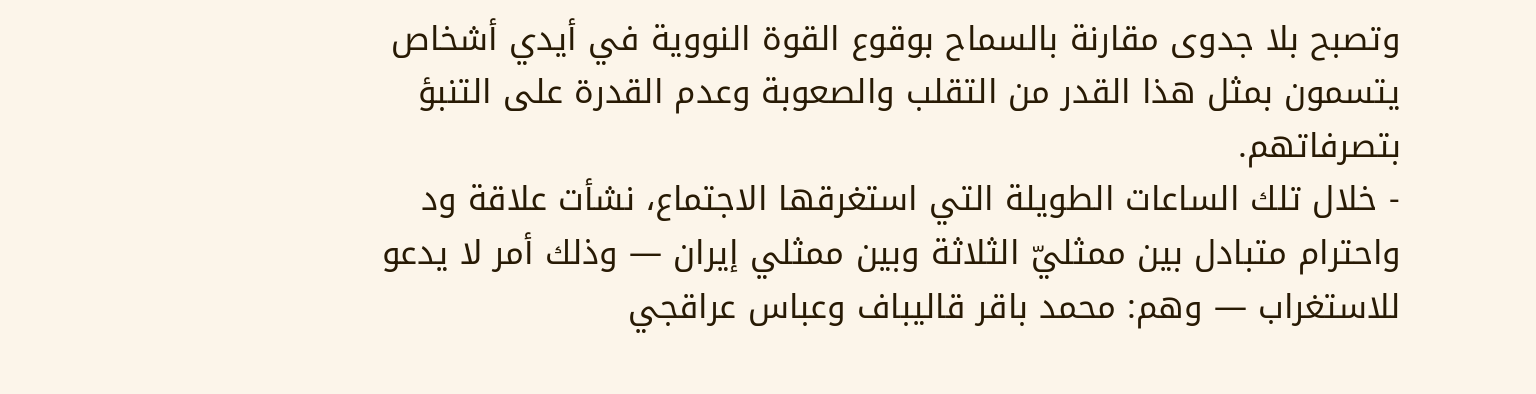وتصبح بلا جدوى مقارنة بالسماح بوقوع القوة النووية في أيدي أشخاص يتسمون بمثل هذا القدر من التقلب والصعوبة وعدم القدرة على التنبؤ بتصرفاتهم.
- خلال تلك الساعات الطويلة التي استغرقها الاجتماع، نشأت علاقة ود واحترام متبادل بين ممثليّ الثلاثة وبين ممثلي إيران — وذلك أمر لا يدعو للاستغراب — وهم: محمد باقر قاليباف وعباس عراقجي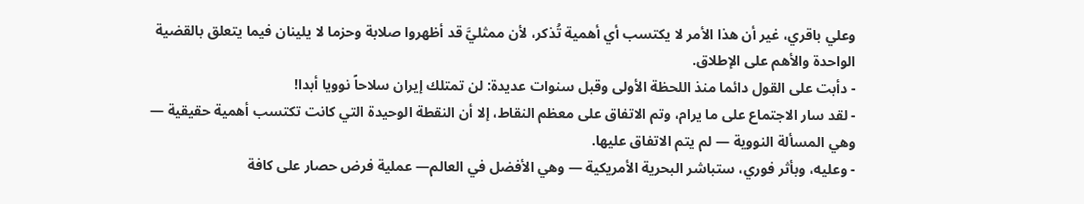وعلي باقري، غير أن هذا الأمر لا يكتسب أي أهمية تُذكر، لأن ممثليَّ قد أظهروا صلابة وحزما لا يلينان فيما يتعلق بالقضية الواحدة والأهم على الإطلاق.
- دأبت على القول دائما منذ اللحظة الأولى وقبل سنوات عديدة: لن تمتلك إيران سلاحاً نوويا أبدا!
- لقد سار الاجتماع على ما يرام، وتم الاتفاق على معظم النقاط، إلا أن النقطة الوحيدة التي كانت تكتسب أهمية حقيقية — وهي المسألة النووية — لم يتم الاتفاق عليها.
- وعليه، وبأثر فوري، ستباشر البحرية الأمريكية — وهي الأفضل في العالم— عملية فرض حصار على كافة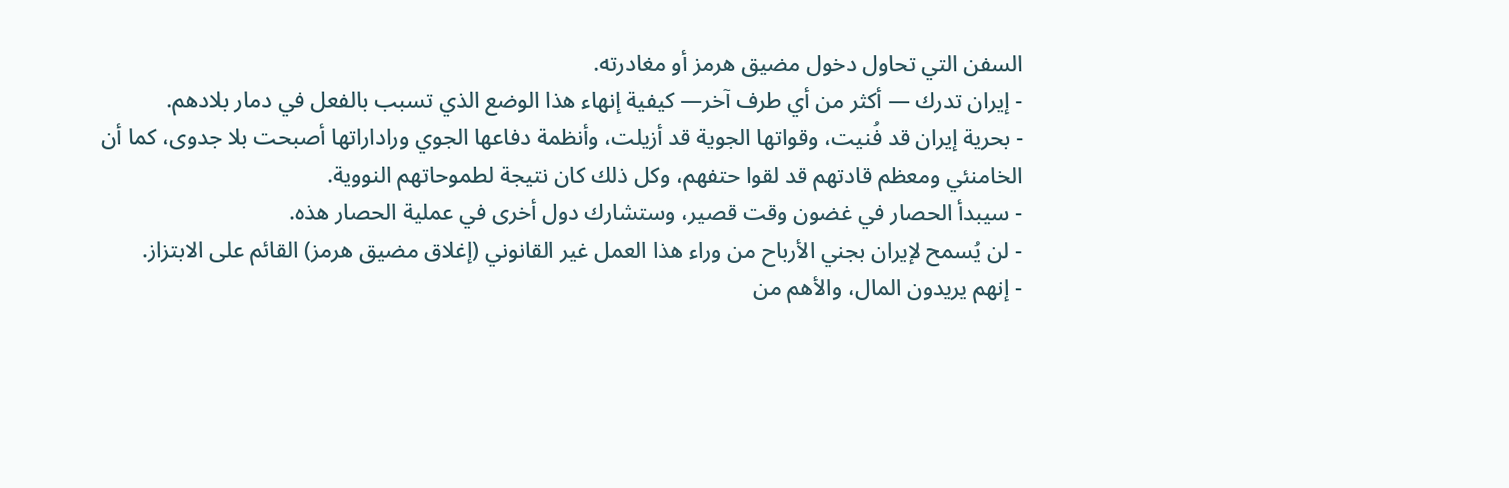السفن التي تحاول دخول مضيق هرمز أو مغادرته.
- إيران تدرك — أكثر من أي طرف آخر— كيفية إنهاء هذا الوضع الذي تسبب بالفعل في دمار بلادهم.
- بحرية إيران قد فُنيت، وقواتها الجوية قد أزيلت، وأنظمة دفاعها الجوي وراداراتها أصبحت بلا جدوى، كما أن الخامنئي ومعظم قادتهم قد لقوا حتفهم، وكل ذلك كان نتيجة لطموحاتهم النووية.
- سيبدأ الحصار في غضون وقت قصير، وستشارك دول أخرى في عملية الحصار هذه.
- لن يُسمح لإيران بجني الأرباح من وراء هذا العمل غير القانوني (إغلاق مضيق هرمز) القائم على الابتزاز.
- إنهم يريدون المال، والأهم من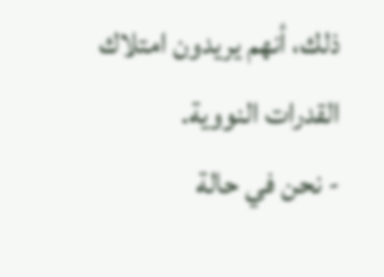ذلك، أنهم يريدون امتلاك القدرات النووية.
- نحن في حالة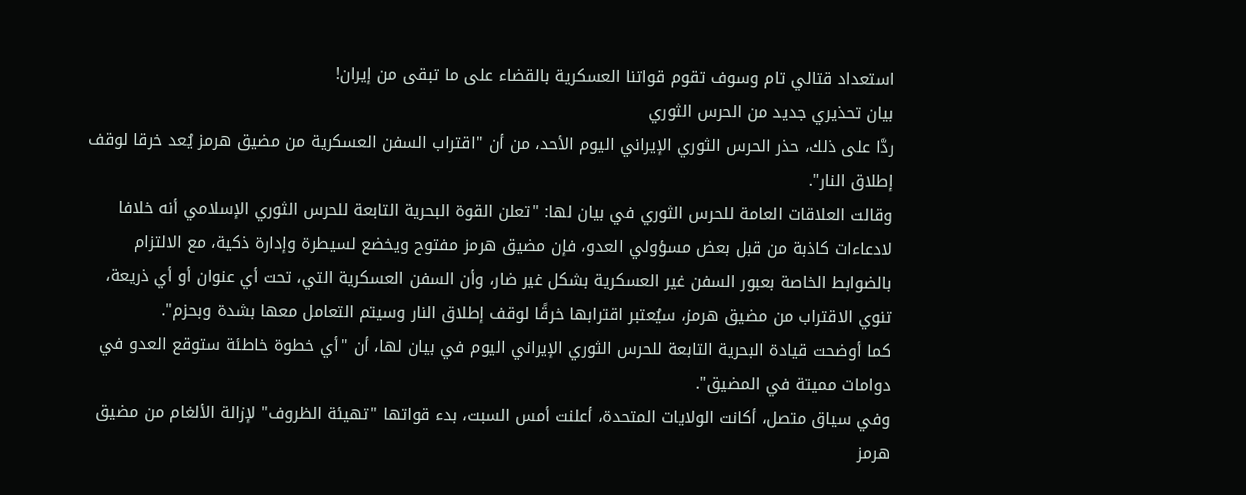استعداد قتالي تام وسوف تقوم قواتنا العسكرية بالقضاء على ما تبقى من إيران!
بيان تحذيري جديد من الحرس الثوري
ردَّا على ذلك، حذر الحرس الثوري الإيراني اليوم الأحد، من أن "اقتراب السفن العسكرية من مضيق هرمز يُعد خرقا لوقف إطلاق النار".
وقالت العلاقات العامة للحرس الثوري في بيان لها: "تعلن القوة البحرية التابعة للحرس الثوري الإسلامي أنه خلافا لادعاءات كاذبة من قبل بعض مسؤولي العدو، فإن مضيق هرمز مفتوح ويخضع لسيطرة وإدارة ذكية، مع الالتزام بالضوابط الخاصة بعبور السفن غير العسكرية بشكل غير ضار، وأن السفن العسكرية التي، تحت أي عنوان أو أي ذريعة، تنوي الاقتراب من مضيق هرمز، سيُعتبر اقترابها خرقًا لوقف إطلاق النار وسيتم التعامل معها بشدة وبحزم".
كما أوضحت قيادة البحرية التابعة للحرس الثوري الإيراني اليوم في بيان لها، أن "أي خطوة خاطئة ستوقع العدو في دوامات مميتة في المضيق".
وفي سياق متصل، أكانت الولايات المتحدة، أعلنت أمس السبت، بدء قواتها "تهيئة الظروف" لإزالة الألغام من مضيق هرمز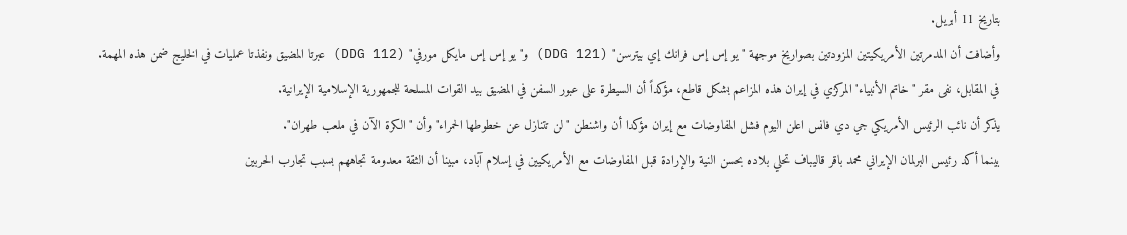بتاريخ 11 أبريل.
وأضافت أن المدمرتين الأمريكيتين المزودتين بصواريخ موجهة "يو إس إس فرانك إي بيترسن" (DDG 121) و"يو إس إس مايكل مورفي" (DDG 112) عبرتا المضيق ونفذتا عمليات في الخليج ضمن هذه المهمة.
في المقابل، نفى مقر "خاتم الأنبياء" المركزي في إيران هذه المزاعم بشكل قاطع، مؤكداً أن السيطرة على عبور السفن في المضيق بيد القوات المسلحة للجمهورية الإسلامية الإيرانية.
يذكر أن نائب الرئيس الأمريكي جي دي فانس اعلن اليوم فشل المفاوضات مع إيران مؤكدا أن واشنطن "لن تتنازل عن خطوطها الحمراء" وأن "الكرة الآن في ملعب طهران".
بينما أكد رئيس البرلمان الإيراني محمد باقر قاليباف تحلي بلاده بحسن النية والإرادة قبل المفاوضات مع الأمريكيين في إسلام آباد، مبينا أن الثقة معدومة تجاههم بسبب تجارب الحربين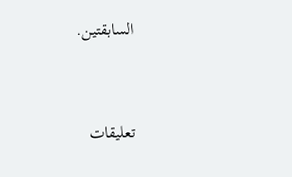السابقتين.



تعليقات